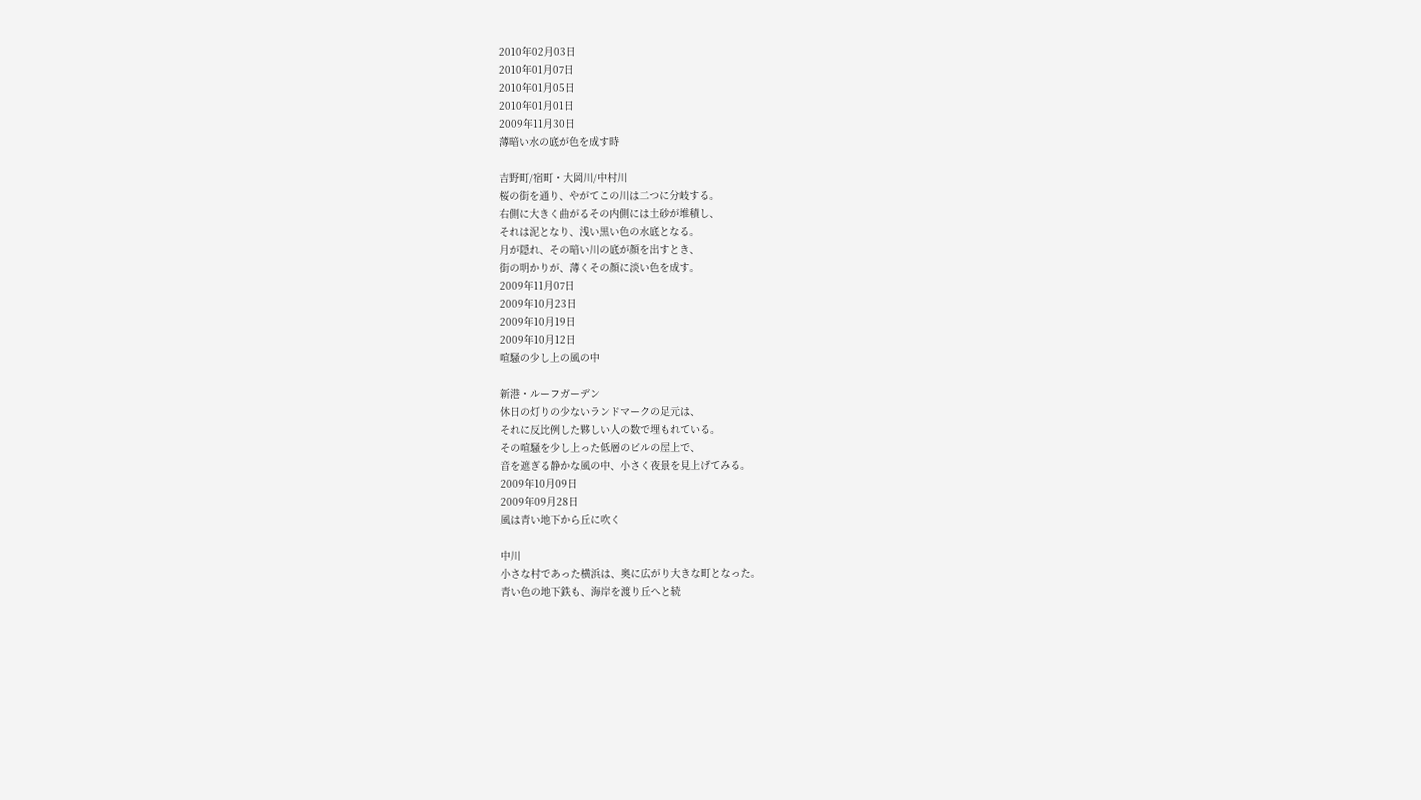2010年02月03日
2010年01月07日
2010年01月05日
2010年01月01日
2009年11月30日
薄暗い水の底が色を成す時

吉野町/宿町・大岡川/中村川
桜の街を通り、やがてこの川は二つに分岐する。
右側に大きく曲がるその内側には土砂が堆積し、
それは泥となり、浅い黒い色の水底となる。
月が隠れ、その暗い川の底が顔を出すとき、
街の明かりが、薄くその顔に淡い色を成す。
2009年11月07日
2009年10月23日
2009年10月19日
2009年10月12日
喧騒の少し上の風の中

新港・ルーフガーデン
休日の灯りの少ないランドマークの足元は、
それに反比例した夥しい人の数で埋もれている。
その喧騒を少し上った低層のビルの屋上で、
音を遮ぎる静かな風の中、小さく夜景を見上げてみる。
2009年10月09日
2009年09月28日
風は青い地下から丘に吹く

中川
小さな村であった横浜は、奥に広がり大きな町となった。
青い色の地下鉄も、海岸を渡り丘へと続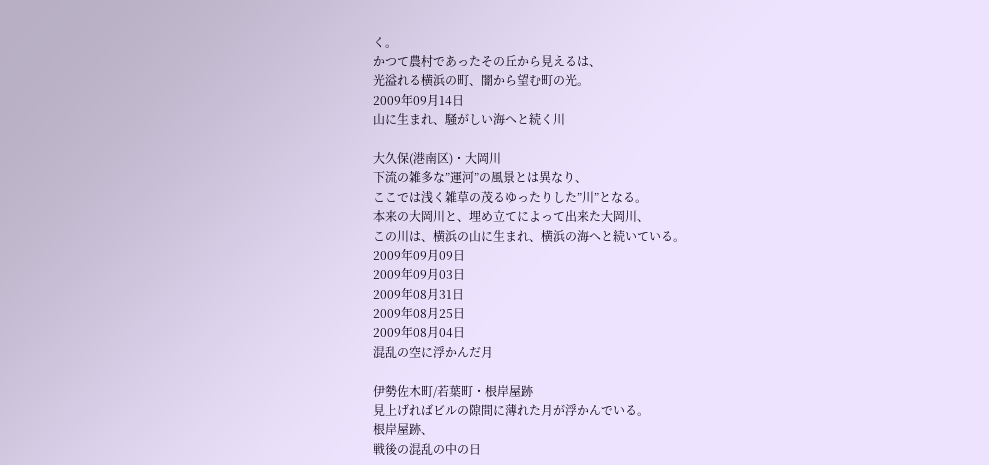く。
かつて農村であったその丘から見えるは、
光溢れる横浜の町、闇から望む町の光。
2009年09月14日
山に生まれ、騒がしい海へと続く川

大久保(港南区)・大岡川
下流の雑多な”運河”の風景とは異なり、
ここでは浅く雑草の茂るゆったりした”川”となる。
本来の大岡川と、埋め立てによって出来た大岡川、
この川は、横浜の山に生まれ、横浜の海へと続いている。
2009年09月09日
2009年09月03日
2009年08月31日
2009年08月25日
2009年08月04日
混乱の空に浮かんだ月

伊勢佐木町/若葉町・根岸屋跡
見上げればビルの隙間に薄れた月が浮かんでいる。
根岸屋跡、
戦後の混乱の中の日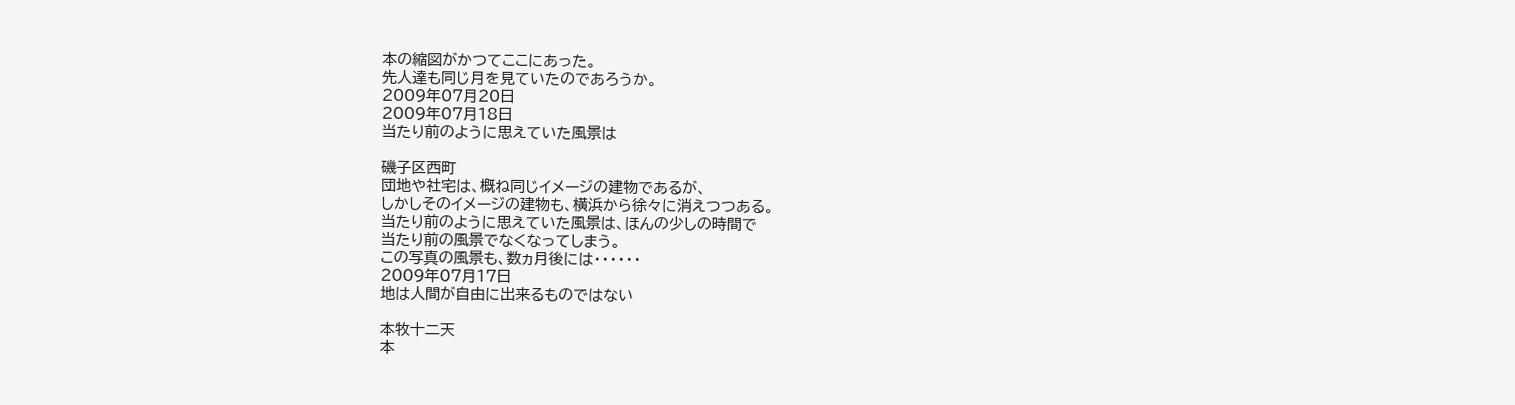本の縮図がかつてここにあった。
先人達も同じ月を見ていたのであろうか。
2009年07月20日
2009年07月18日
当たり前のように思えていた風景は

磯子区西町
団地や社宅は、概ね同じイメージの建物であるが、
しかしそのイメージの建物も、横浜から徐々に消えつつある。
当たり前のように思えていた風景は、ほんの少しの時間で
当たり前の風景でなくなってしまう。
この写真の風景も、数ヵ月後には・・・・・・
2009年07月17日
地は人間が自由に出来るものではない

本牧十二天
本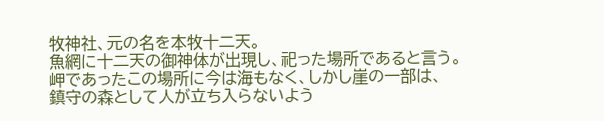牧神社、元の名を本牧十二天。
魚網に十二天の御神体が出現し、祀った場所であると言う。
岬であったこの場所に今は海もなく、しかし崖の一部は、
鎮守の森として人が立ち入らないよう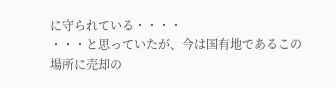に守られている・・・・
・・・と思っていたが、今は国有地であるこの場所に売却の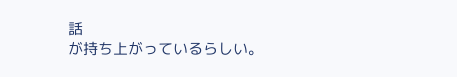話
が持ち上がっているらしい。